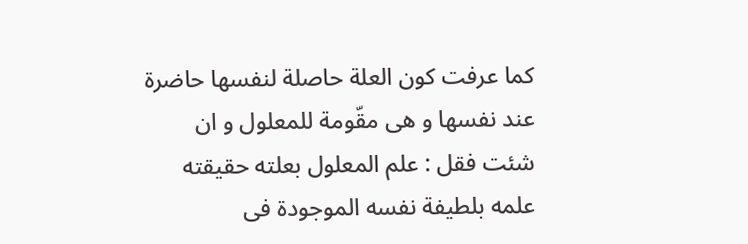كما عرفت كون العلة حاصلة لنفسها حاضرة عند نفسها و هى مقّومة للمعلول و ان شئت فقل : علم المعلول بعلته حقيقته علمه بلطيفة نفسه الموجودة فى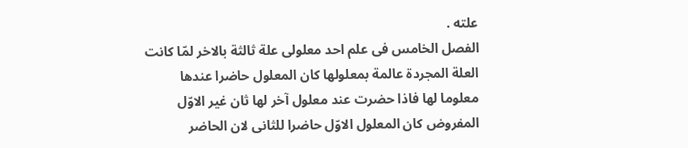علته .
الفصل الخامس فى علم احد معلولى علة ثالثة بالاخر لمّا كانت العلة المجردة عالمة بمعلولها كان المعلول حاضرا عندها معلوما لها فاذا حضرت عند معلول آخر لها ثان غير الاوّل المفروض كان المعلول الاوّل حاضرا للثانى لان الحاضر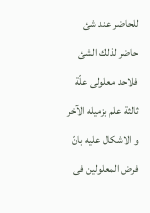للحاضر عند شئ حاضر لذلك الشئ فلاحد معلولى علّة ثالثة علم بزميله الآخر و الاشكال عليه بانّ فرض المعلولين فى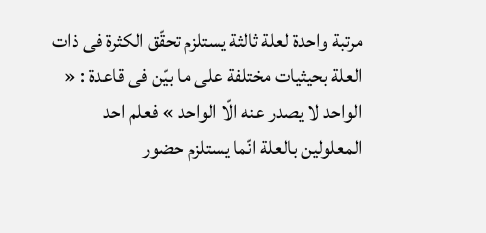مرتبة واحدة لعلة ثالثة يستلزم تحقّق الكثرة فى ذات العلة بحيثيات مختلفة على ما بيّن فى قاعدة : « الواحد لا يصدر عنه الّا الواحد » فعلم احد المعلولين بالعلة انّما يستلزم حضور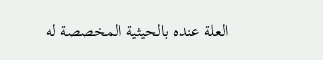العلة عنده بالحيثية المخصصة له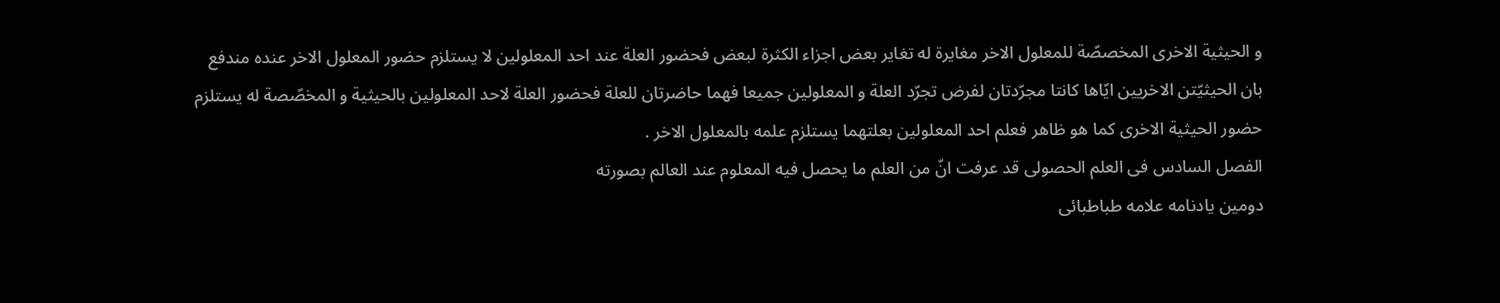و الحيثية الاخرى المخصصّة للمعلول الاخر مغايرة له تغاير بعض اجزاء الكثرة لبعض فحضور العلة عند احد المعلولين لا يستلزم حضور المعلول الاخر عنده مندفع بان الحيثيّتن الاخريين ايّاها كانتا مجرّدتان لفرض تجرّد العلة و المعلولين جميعا فهما حاضرتان للعلة فحضور العلة لاحد المعلولين بالحيثية و المخصّصة له يستلزم حضور الحيثية الاخرى كما هو ظاهر فعلم احد المعلولين بعلتهما يستلزم علمه بالمعلول الاخر .
الفصل السادس فى العلم الحصولى قد عرفت انّ من العلم ما يحصل فيه المعلوم عند العالم بصورته
دومين يادنامه علامه طباطبائى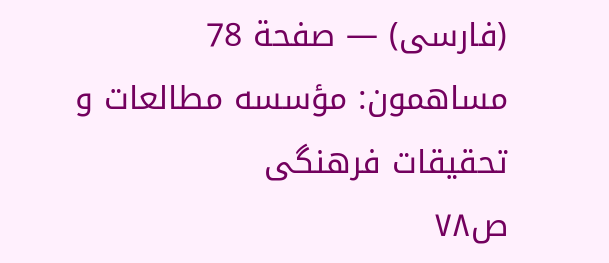(فارسى) — صفحة 78
مساهمون: مؤسسه مطالعات و تحقيقات فرهنگى
ص٧٨